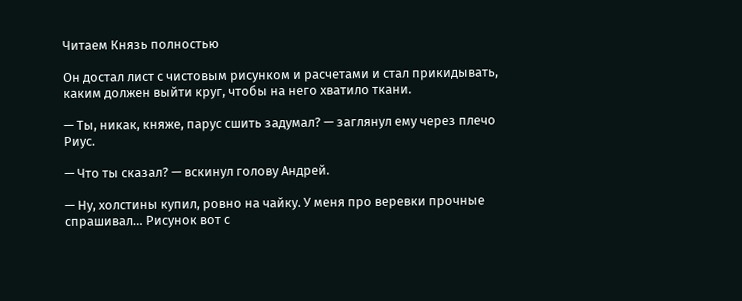Читаем Князь полностью

Он достал лист с чистовым рисунком и расчетами и стал прикидывать, каким должен выйти круг, чтобы на него хватило ткани.

— Ты, никак, княже, парус сшить задумал? — заглянул ему через плечо Риус.

— Что ты сказал? — вскинул голову Андрей.

— Ну, холстины купил, ровно на чайку. У меня про веревки прочные спрашивал… Рисунок вот с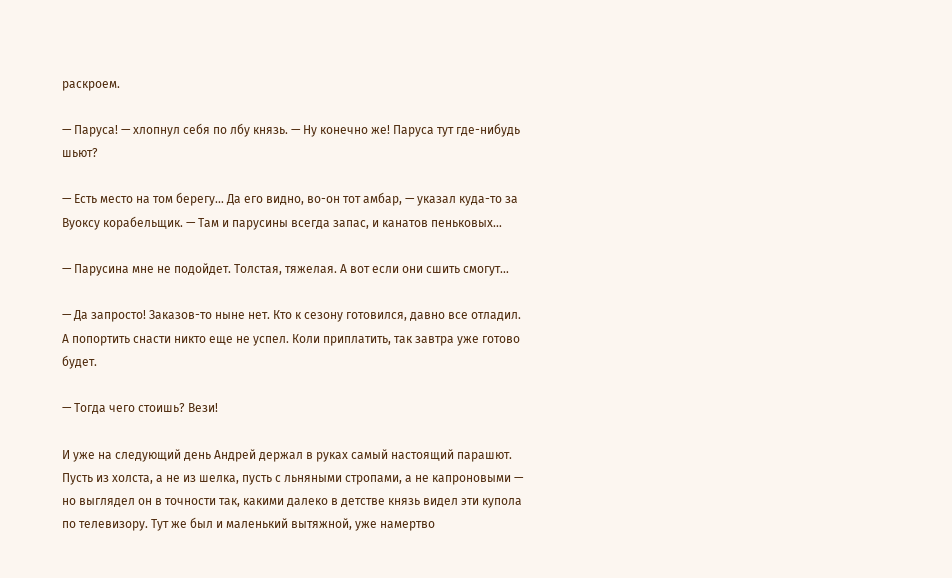раскроем.

— Паруса! — хлопнул себя по лбу князь. — Ну конечно же! Паруса тут где-нибудь шьют?

— Есть место на том берегу… Да его видно, во-он тот амбар, — указал куда-то за Вуоксу корабельщик. — Там и парусины всегда запас, и канатов пеньковых…

— Парусина мне не подойдет. Толстая, тяжелая. А вот если они сшить смогут…

— Да запросто! Заказов-то ныне нет. Кто к сезону готовился, давно все отладил. А попортить снасти никто еще не успел. Коли приплатить, так завтра уже готово будет.

— Тогда чего стоишь? Вези!

И уже на следующий день Андрей держал в руках самый настоящий парашют. Пусть из холста, а не из шелка, пусть с льняными стропами, а не капроновыми — но выглядел он в точности так, какими далеко в детстве князь видел эти купола по телевизору. Тут же был и маленький вытяжной, уже намертво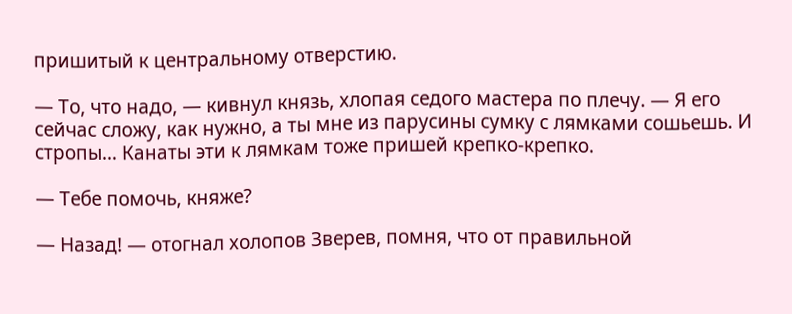пришитый к центральному отверстию.

— То, что надо, — кивнул князь, хлопая седого мастера по плечу. — Я его сейчас сложу, как нужно, а ты мне из парусины сумку с лямками сошьешь. И стропы… Канаты эти к лямкам тоже пришей крепко-крепко.

— Тебе помочь, княже?

— Назад! — отогнал холопов Зверев, помня, что от правильной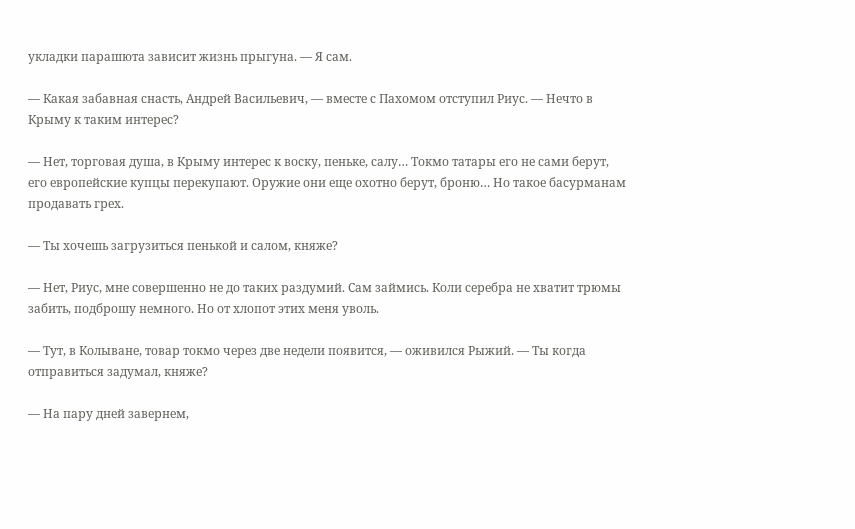укладки парашюта зависит жизнь прыгуна. — Я сам.

— Какая забавная снасть, Андрей Васильевич, — вместе с Пахомом отступил Риус. — Нечто в Крыму к таким интерес?

— Нет, торговая душа, в Крыму интерес к воску, пеньке, салу… Токмо татары его не сами берут, его европейские купцы перекупают. Оружие они еще охотно берут, броню… Но такое басурманам продавать грех.

— Ты хочешь загрузиться пенькой и салом, княже?

— Нет, Риус, мне совершенно не до таких раздумий. Сам займись. Коли серебра не хватит трюмы забить, подброшу немного. Но от хлопот этих меня уволь.

— Тут, в Колыване, товар токмо через две недели появится, — оживился Рыжий. — Ты когда отправиться задумал, княже?

— На пару дней завернем,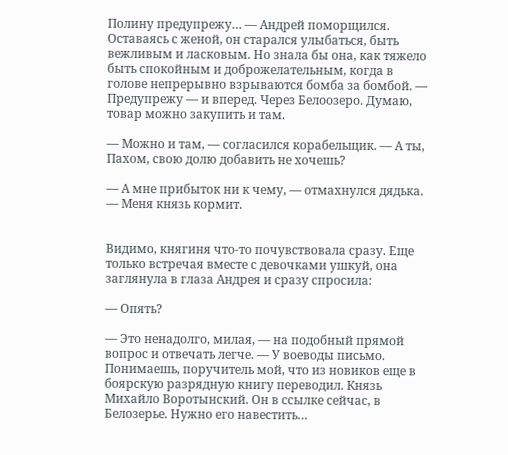Полину предупрежу… — Андрей поморщился. Оставаясь с женой, он старался улыбаться, быть вежливым и ласковым. Но знала бы она, как тяжело быть спокойным и доброжелательным, когда в голове непрерывно взрываются бомба за бомбой. — Предупрежу — и вперед. Через Белоозеро. Думаю, товар можно закупить и там.

— Можно и там, — согласился корабельщик. — А ты, Пахом, свою долю добавить не хочешь?

— А мне прибыток ни к чему, — отмахнулся дядька. — Меня князь кормит.


Видимо, княгиня что-то почувствовала сразу. Еще только встречая вместе с девочками ушкуй, она заглянула в глаза Андрея и сразу спросила:

— Опять?

— Это ненадолго, милая, — на подобный прямой вопрос и отвечать легче. — У воеводы письмо. Понимаешь, поручитель мой, что из новиков еще в боярскую разрядную книгу переводил. Князь Михайло Воротынский. Он в ссылке сейчас, в Белозерье. Нужно его навестить…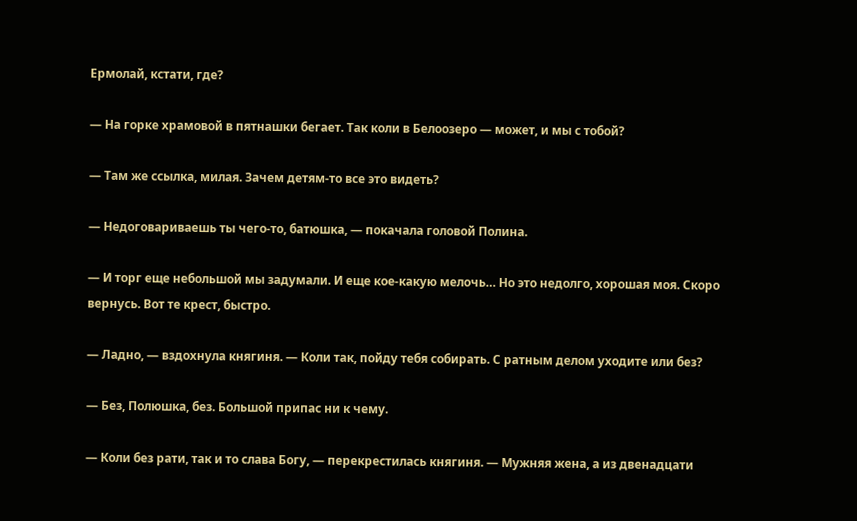Ермолай, кстати, где?

— На горке храмовой в пятнашки бегает. Так коли в Белоозеро — может, и мы с тобой?

— Там же ссылка, милая. Зачем детям-то все это видеть?

— Недоговариваешь ты чего-то, батюшка, — покачала головой Полина.

— И торг еще небольшой мы задумали. И еще кое-какую мелочь… Но это недолго, хорошая моя. Скоро вернусь. Вот те крест, быстро.

— Ладно, — вздохнула княгиня. — Коли так, пойду тебя собирать. С ратным делом уходите или без?

— Без, Полюшка, без. Большой припас ни к чему.

— Коли без рати, так и то слава Богу, — перекрестилась княгиня. — Мужняя жена, а из двенадцати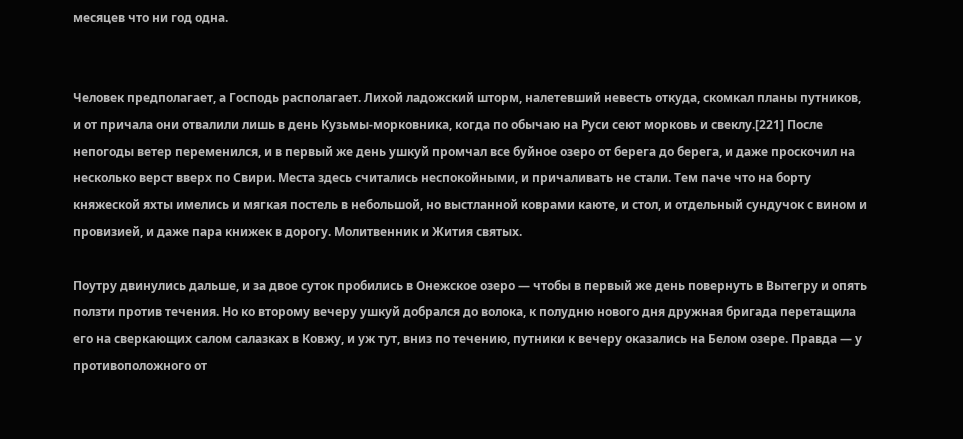месяцев что ни год одна.


Человек предполагает, а Господь располагает. Лихой ладожский шторм, налетевший невесть откуда, скомкал планы путников, и от причала они отвалили лишь в день Кузьмы-морковника, когда по обычаю на Руси сеют морковь и свеклу.[221] После непогоды ветер переменился, и в первый же день ушкуй промчал все буйное озеро от берега до берега, и даже проскочил на несколько верст вверх по Свири. Места здесь считались неспокойными, и причаливать не стали. Тем паче что на борту княжеской яхты имелись и мягкая постель в небольшой, но выстланной коврами каюте, и стол, и отдельный сундучок с вином и провизией, и даже пара книжек в дорогу. Молитвенник и Жития святых.

Поутру двинулись дальше, и за двое суток пробились в Онежское озеро — чтобы в первый же день повернуть в Вытегру и опять ползти против течения. Но ко второму вечеру ушкуй добрался до волока, к полудню нового дня дружная бригада перетащила его на сверкающих салом салазках в Ковжу, и уж тут, вниз по течению, путники к вечеру оказались на Белом озере. Правда — у противоположного от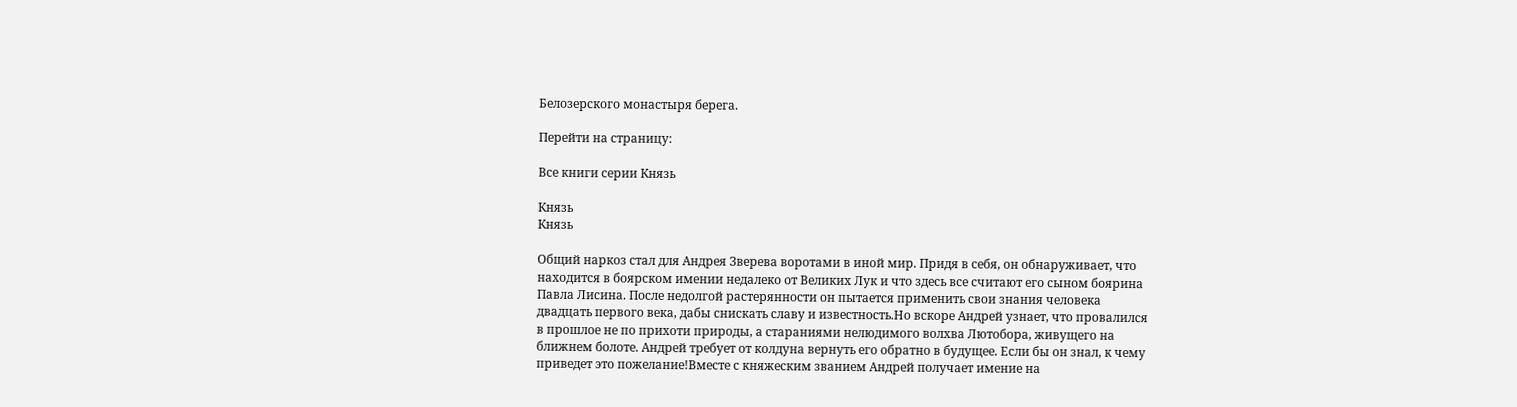Белозерского монастыря берега.

Перейти на страницу:

Все книги серии Князь

Князь
Князь

Общий наркоз стал для Андрея Зверева воротами в иной мир. Придя в себя, он обнаруживает, что находится в боярском имении недалеко от Великих Лук и что здесь все считают его сыном боярина Павла Лисина. После недолгой растерянности он пытается применить свои знания человека двадцать первого века, дабы снискать славу и известность.Но вскоре Андрей узнает, что провалился в прошлое не по прихоти природы, а стараниями нелюдимого волхва Лютобора, живущего на ближнем болоте. Андрей требует от колдуна вернуть его обратно в будущее. Если бы он знал, к чему приведет это пожелание!Вместе с княжеским званием Андрей получает имение на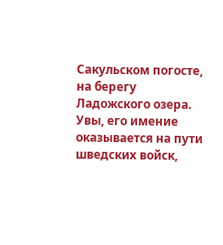Сакульском погосте, на берегу Ладожского озера. Увы, его имение оказывается на пути шведских войск,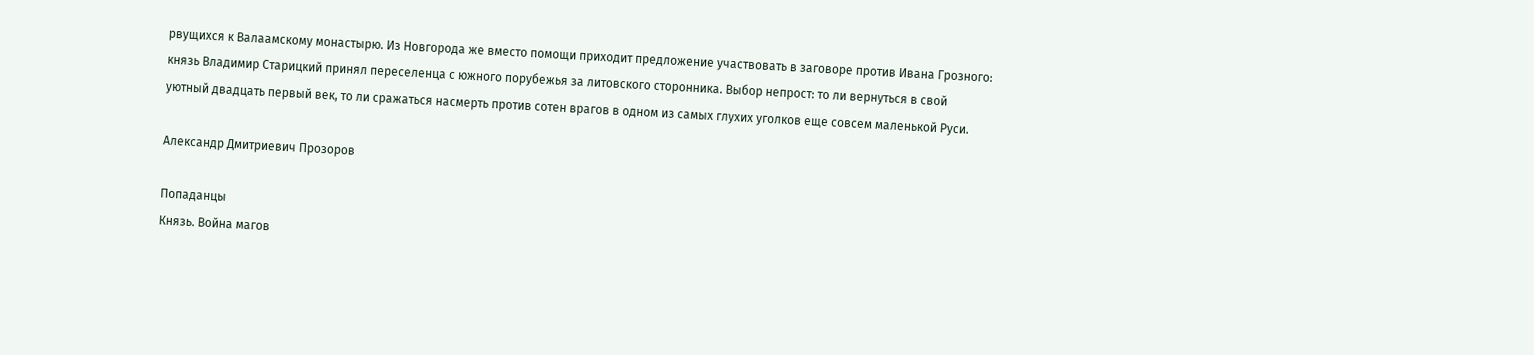рвущихся к Валаамскому монастырю. Из Новгорода же вместо помощи приходит предложение участвовать в заговоре против Ивана Грозного: князь Владимир Старицкий принял переселенца с южного порубежья за литовского сторонника. Выбор непрост: то ли вернуться в свой уютный двадцать первый век, то ли сражаться насмерть против сотен врагов в одном из самых глухих уголков еще совсем маленькой Руси.

Александр Дмитриевич Прозоров

Попаданцы
Князь. Война магов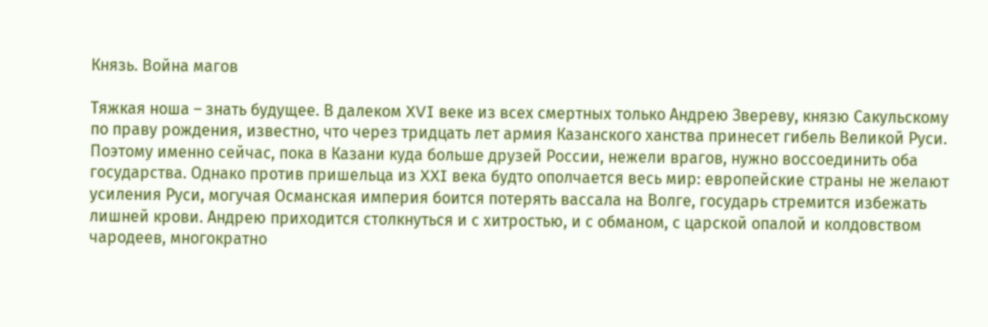Князь. Война магов

Тяжкая ноша – знать будущее. В далеком XVI веке из всех смертных только Андрею Звереву, князю Сакульскому по праву рождения, известно, что через тридцать лет армия Казанского ханства принесет гибель Великой Руси. Поэтому именно сейчас, пока в Казани куда больше друзей России, нежели врагов, нужно воссоединить оба государства. Однако против пришельца из XXI века будто ополчается весь мир: европейские страны не желают усиления Руси, могучая Османская империя боится потерять вассала на Волге, государь стремится избежать лишней крови. Андрею приходится столкнуться и с хитростью, и с обманом, с царской опалой и колдовством чародеев, многократно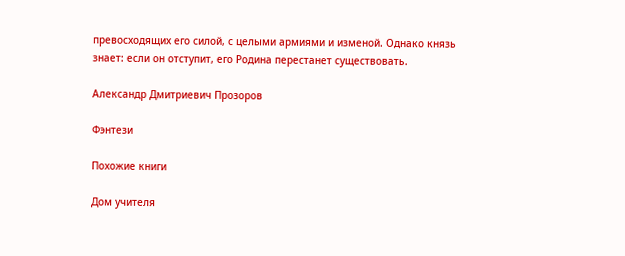превосходящих его силой, с целыми армиями и изменой. Однако князь знает: если он отступит, его Родина перестанет существовать.

Александр Дмитриевич Прозоров

Фэнтези

Похожие книги

Дом учителя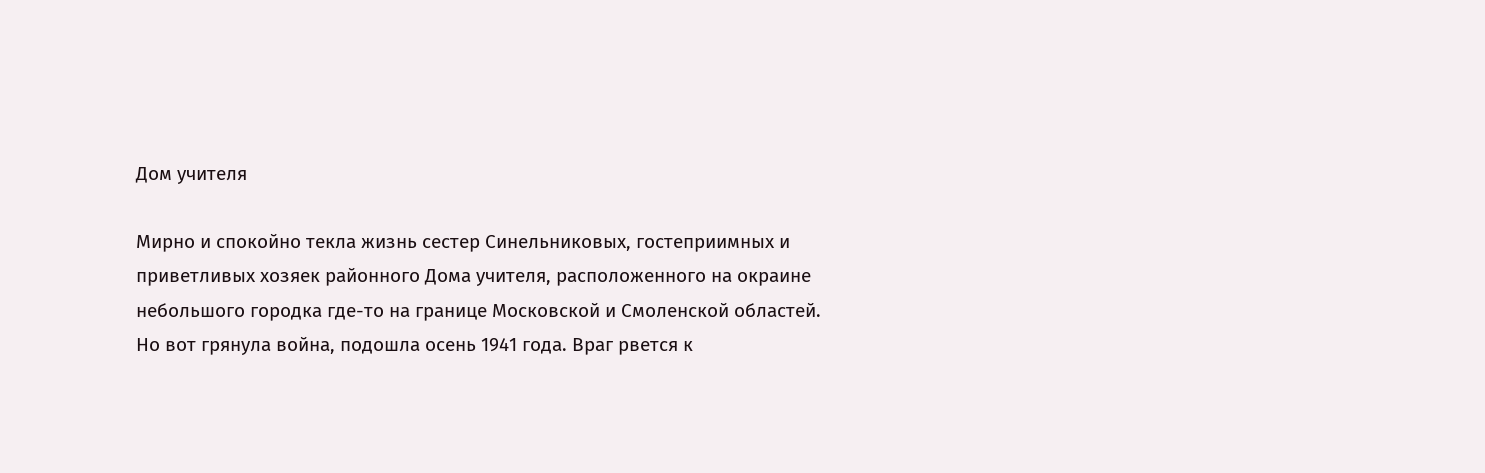Дом учителя

Мирно и спокойно текла жизнь сестер Синельниковых, гостеприимных и приветливых хозяек районного Дома учителя, расположенного на окраине небольшого городка где-то на границе Московской и Смоленской областей. Но вот грянула война, подошла осень 1941 года. Враг рвется к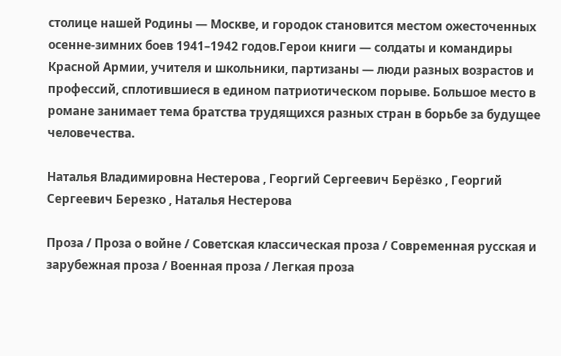столице нашей Родины — Москве, и городок становится местом ожесточенных осенне-зимних боев 1941–1942 годов.Герои книги — солдаты и командиры Красной Армии, учителя и школьники, партизаны — люди разных возрастов и профессий, сплотившиеся в едином патриотическом порыве. Большое место в романе занимает тема братства трудящихся разных стран в борьбе за будущее человечества.

Наталья Владимировна Нестерова , Георгий Сергеевич Берёзко , Георгий Сергеевич Березко , Наталья Нестерова

Проза / Проза о войне / Советская классическая проза / Современная русская и зарубежная проза / Военная проза / Легкая проза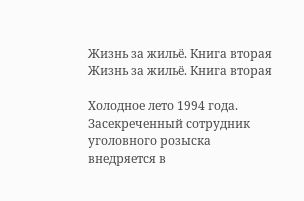Жизнь за жильё. Книга вторая
Жизнь за жильё. Книга вторая

Холодное лето 1994 года. Засекреченный сотрудник уголовного розыска внедряется в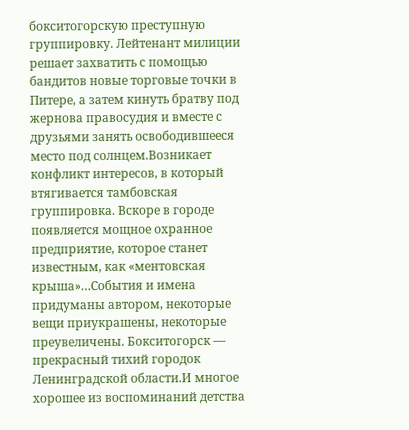бокситогорскую преступную группировку. Лейтенант милиции решает захватить с помощью бандитов новые торговые точки в Питере, а затем кинуть братву под жернова правосудия и вместе с друзьями занять освободившееся место под солнцем.Возникает конфликт интересов, в который втягивается тамбовская группировка. Вскоре в городе появляется мощное охранное предприятие, которое станет известным, как «ментовская крыша»…События и имена придуманы автором, некоторые вещи приукрашены, некоторые преувеличены. Бокситогорск — прекрасный тихий городок Ленинградской области.И многое хорошее из воспоминаний детства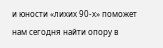и юности «лихих 90-х» поможет нам сегодня найти опору в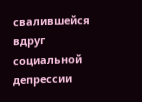свалившейся вдруг социальной депрессии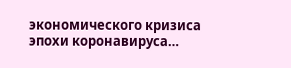экономического кризиса эпохи коронавируса…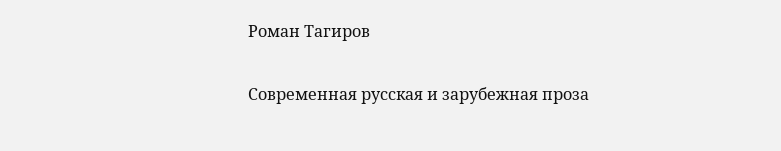Роман Тагиров

Современная русская и зарубежная проза